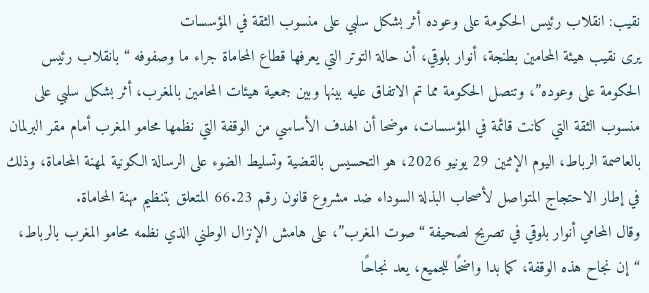نقيب: انقلاب رئيس الحكومة على وعوده أثر بشكل سلبي على منسوب الثقة في المؤسسات
يرى نقيب هيئة المحامين بطنجة، أنوار بلوقي، أن حالة التوتر التي يعرفها قطاع المحاماة جراء ما وصفوفه “بانقلاب رئيس الحكومة على وعوده”، وتنصل الحكومة مما تم الاتفاق عليه بينها وبين جمعية هيئات المحامين بالمغرب، أثر بشكل سلبي على منسوب الثقة التي كانت قائمة في المؤسسات، موضحا أن الهدف الأساسي من الوقفة التي نظمها محامو المغرب أمام مقر البرلمان بالعاصمة الرباط، اليوم الإثنين 29 يونيو 2026، هو التحسيس بالقضية وتسليط الضوء على الرسالة الكونية لمهنة المحاماة، وذلك في إطار الاحتجاج المتواصل لأصحاب البذلة السوداء ضد مشروع قانون رقم 66.23 المتعلق بتنظيم مهنة المحاماة.
وقال المحامي أنوار بلوقي في تصريح لصحيفة “صوت المغرب”، على هامش الإنزال الوطني الذي نظمه محامو المغرب بالرباط، “إن نجاح هذه الوقفة، كما بدا واضحًا للجميع، يعد نجاحًا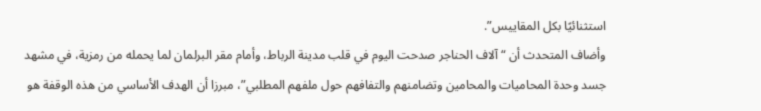استثنائيًا بكل المقاييس”.
وأضاف المتحدث أن “آلاف الحناجر صدحت اليوم في قلب مدينة الرباط، وأمام مقر البرلمان لما يحمله من رمزية، في مشهد جسد وحدة المحاميات والمحامين وتضامنهم والتفافهم حول ملفهم المطلبي”، مبرزا أن الهدف الأساسي من هذه الوقفة هو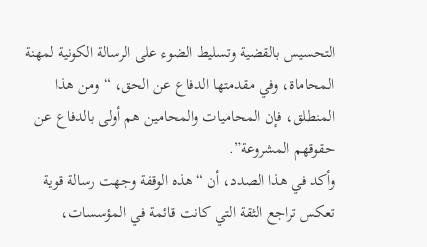التحسيس بالقضية وتسليط الضوء على الرسالة الكونية لمهنة المحاماة، وفي مقدمتها الدفاع عن الحق، “ومن هذا المنطلق، فإن المحاميات والمحامين هم أولى بالدفاع عن حقوقهم المشروعة”.
وأكد في هذا الصدد، أن “هذه الوقفة وجهت رسالة قوية تعكس تراجع الثقة التي كانت قائمة في المؤسسات،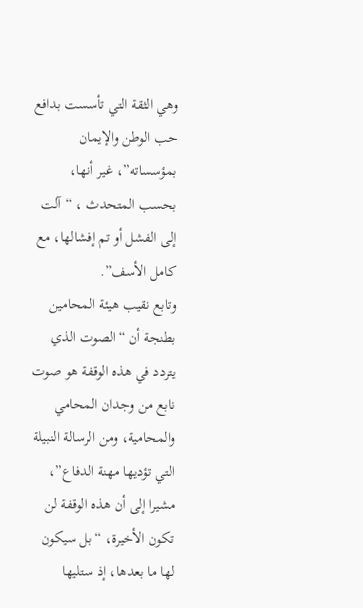وهي الثقة التي تأسست بدافع حب الوطن والإيمان بمؤسساته”، غير أنها، بحسب المتحدث ، “آلت إلى الفشل أو تم إفشالها، مع كامل الأسف”.
وتابع نقيب هيئة المحامين بطنجة أن “الصوت الذي يتردد في هذه الوقفة هو صوت نابع من وجدان المحامي والمحامية، ومن الرسالة النبيلة التي تؤديها مهنة الدفاع”، مشيرا إلى أن هذه الوقفة لن تكون الأخيرة، “بل سيكون لها ما بعدها، إذ ستليها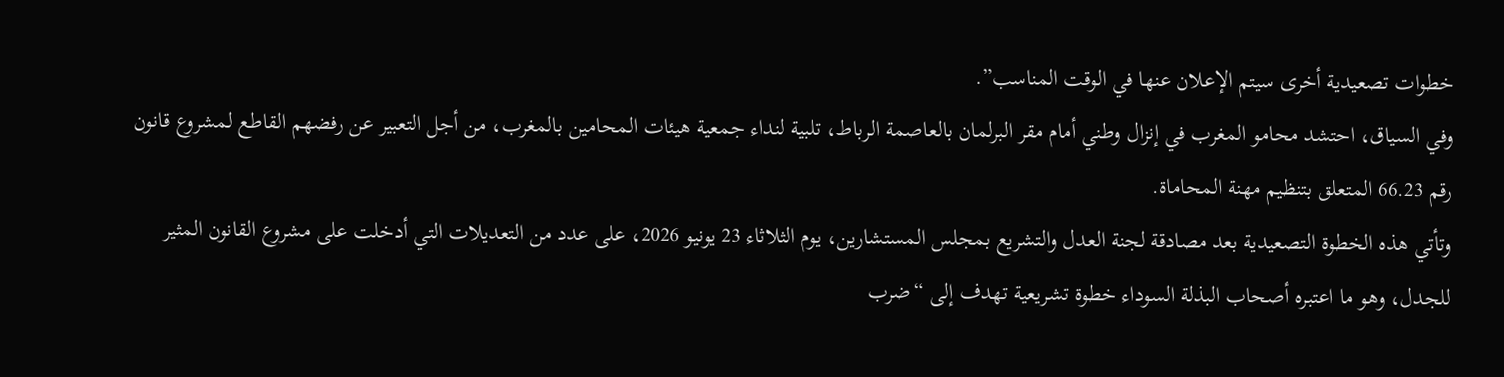خطوات تصعيدية أخرى سيتم الإعلان عنها في الوقت المناسب”.
وفي السياق، احتشد محامو المغرب في إنزال وطني أمام مقر البرلمان بالعاصمة الرباط، تلبية لنداء جمعية هيئات المحامين بالمغرب، من أجل التعبير عن رفضهم القاطع لمشروع قانون رقم 66.23 المتعلق بتنظيم مهنة المحاماة.
وتأتي هذه الخطوة التصعيدية بعد مصادقة لجنة العدل والتشريع بمجلس المستشارين، يوم الثلاثاء 23 يونيو 2026، على عدد من التعديلات التي أدخلت على مشروع القانون المثير للجدل، وهو ما اعتبره أصحاب البذلة السوداء خطوة تشريعية تهدف إلى “ضرب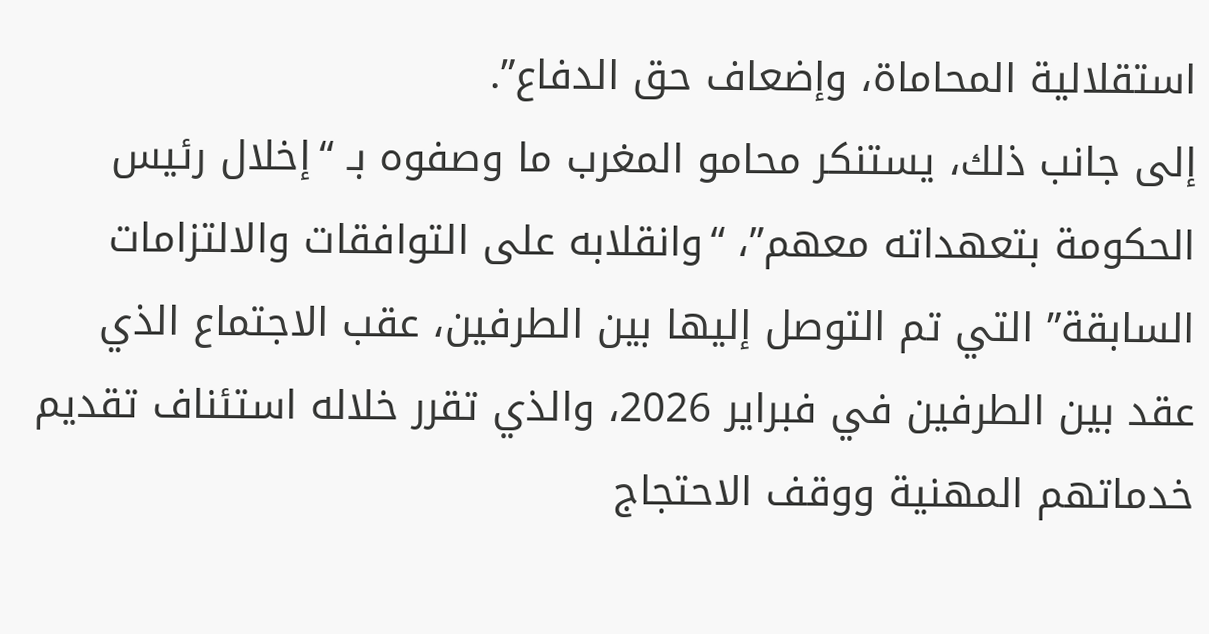استقلالية المحاماة، وإضعاف حق الدفاع”.
إلى جانب ذلك، يستنكر محامو المغرب ما وصفوه بـ “إخلال رئيس الحكومة بتعهداته معهم”، “وانقلابه على التوافقات والالتزامات السابقة” التي تم التوصل إليها بين الطرفين، عقب الاجتماع الذي عقد بين الطرفين في فبراير 2026، والذي تقرر خلاله استئناف تقديم خدماتهم المهنية ووقف الاحتجاج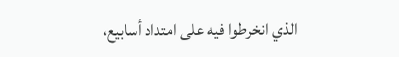الذي انخرطوا فيه على امتداد أسابيع،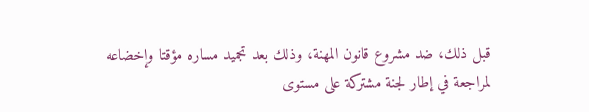قبل ذلك، ضد مشروع قانون المهنة، وذلك بعد تجميد مساره مؤقتا وإخضاعه لمراجعة في إطار لجنة مشتركة على مستوى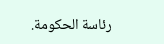رئاسة الحكومة.